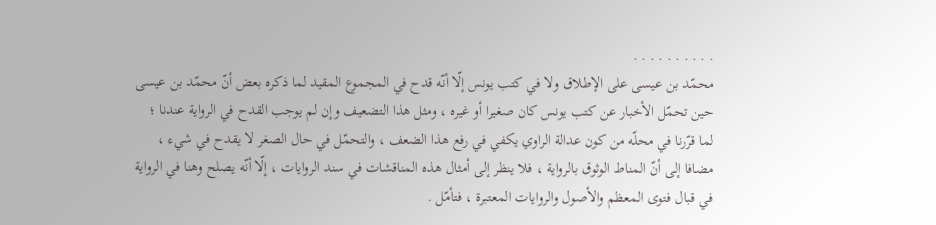. . . . . . . . . .
محمّد بن عيسى على الإطلاق ولا في كتب يونس إلّا أنّه قدح في المجموع المقيد لما ذكره بعض أنّ محمّد بن عيسى حين تحمّل الأخبار عن كتب يونس كان صغيرا أو غيره ، ومثل هذا التضعيف وإن لم يوجب القدح في الرواية عندنا ؛ لما قرّرنا في محلّه من كون عدالة الراوي يكفي في رفع هذا الضعف ، والتحمّل في حال الصغر لا يقدح في شيء ، مضافا إلى أنّ المناط الوثوق بالرواية ، فلا ينظر إلى أمثال هذه المناقشات في سند الروايات ، إلّا أنّه يصلح وهنا في الرواية في قبال فتوى المعظم والأصول والروايات المعتبرة ، فتأمّل .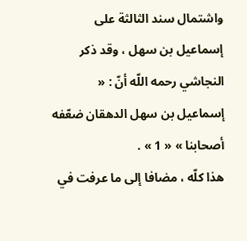واشتمال سند الثالثة على إسماعيل بن سهل ، وقد ذكر النجاشي رحمه اللّه أنّ : « إسماعيل بن سهل الدهقان ضعّفه أصحابنا » « 1 » .
هذا كلّه ، مضافا إلى ما عرفت في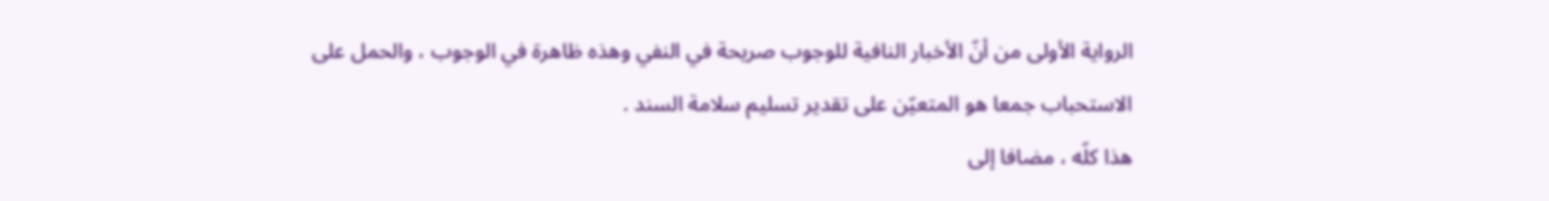الرواية الأولى من أنّ الأخبار النافية للوجوب صريحة في النفي وهذه ظاهرة في الوجوب ، والحمل على الاستحباب جمعا هو المتعيّن على تقدير تسليم سلامة السند .
هذا كلّه ، مضافا إلى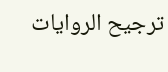ترجيح الروايات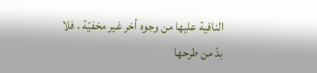النافية عليها من وجوه أخر غير مخفيّة ، فلا بدّ من طرحها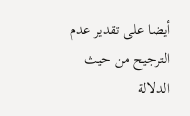أيضا على تقدير عدم الترجيح من حيث الدلالة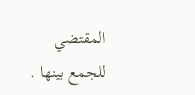المقتضي للجمع بينها .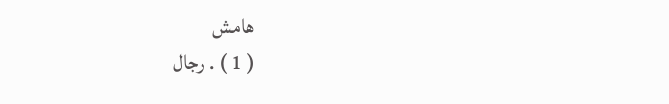هامش
( 1 ) . رجال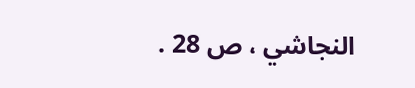النجاشي ، ص 28 .